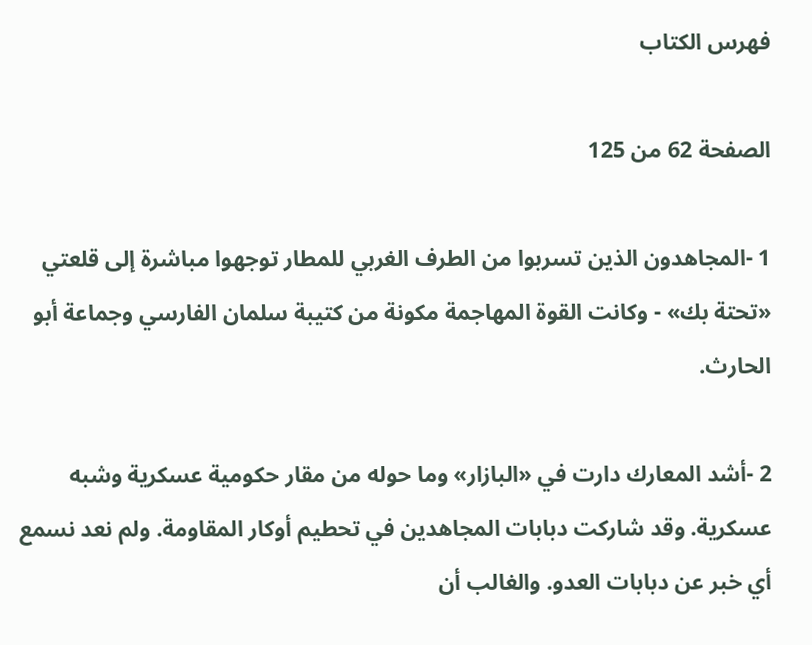فهرس الكتاب

الصفحة 62 من 125

1 -المجاهدون الذين تسربوا من الطرف الغربي للمطار توجهوا مباشرة إلى قلعتي «تحتة بك» - وكانت القوة المهاجمة مكونة من كتيبة سلمان الفارسي وجماعة أبو الحارث.

2 -أشد المعارك دارت في «البازار» وما حوله من مقار حكومية عسكرية وشبه عسكرية. وقد شاركت دبابات المجاهدين في تحطيم أوكار المقاومة. ولم نعد نسمع أي خبر عن دبابات العدو. والغالب أن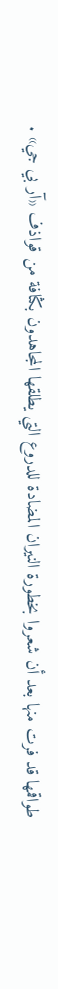طواقمها قد فرت منها بعد أن شعروا بخطورة النيران المضادة للدروع التي يطلقها المجاهدون بكثافة من قواذف «آر بي جي» .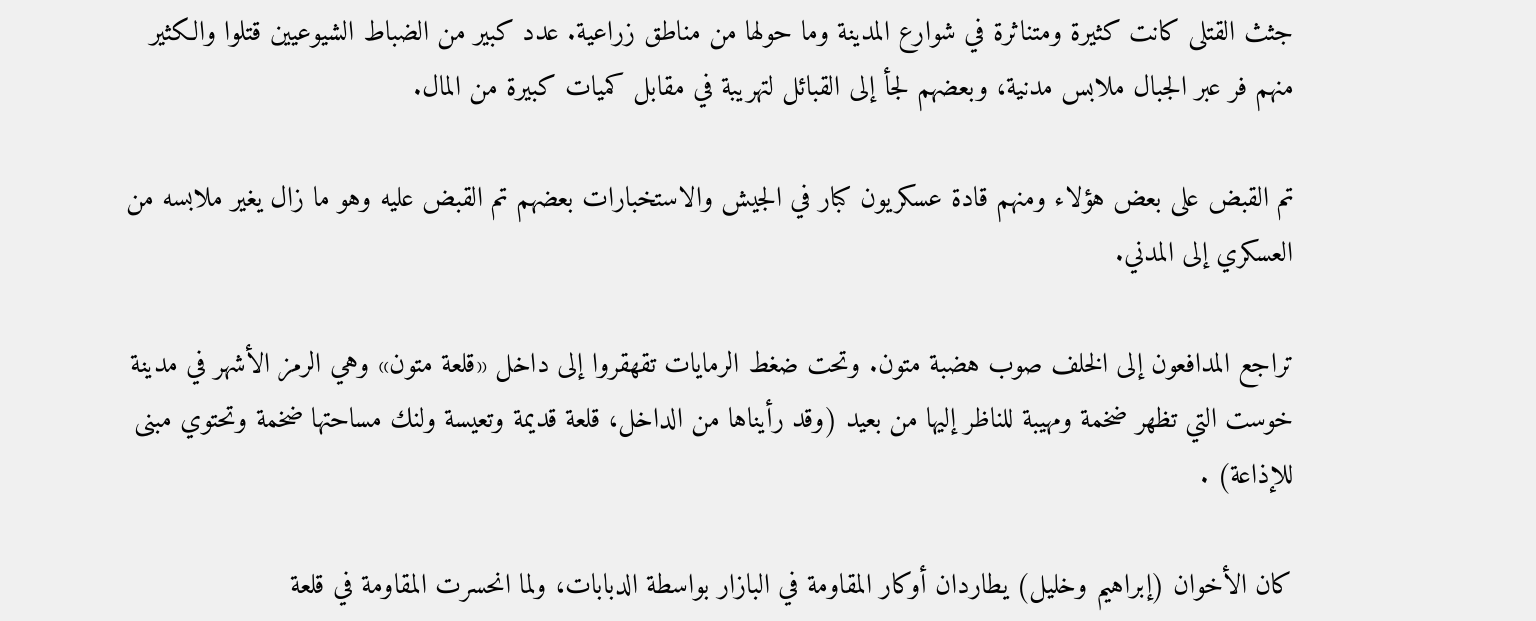جثث القتلى كانت كثيرة ومتناثرة في شوارع المدينة وما حولها من مناطق زراعية. عدد كبير من الضباط الشيوعيين قتلوا والكثير منهم فر عبر الجبال ملابس مدنية، وبعضهم لجأ إلى القبائل لتهريبة في مقابل كميات كبيرة من المال.

تم القبض على بعض هؤلاء ومنهم قادة عسكريون كبار في الجيش والاستخبارات بعضهم تم القبض عليه وهو ما زال يغير ملابسه من العسكري إلى المدني.

تراجع المدافعون إلى الخلف صوب هضبة متون. وتحت ضغط الرمايات تقهقروا إلى داخل «قلعة متون» وهي الرمز الأشهر في مدينة خوست التي تظهر ضخمة ومهيبة للناظر إليها من بعيد (وقد رأيناها من الداخل، قلعة قديمة وتعيسة ولنك مساحتها ضخمة وتحتوي مبنى للإذاعة) .

كان الأخوان (إبراهيم وخليل) يطاردان أوكار المقاومة في البازار بواسطة الدبابات، ولما انحسرت المقاومة في قلعة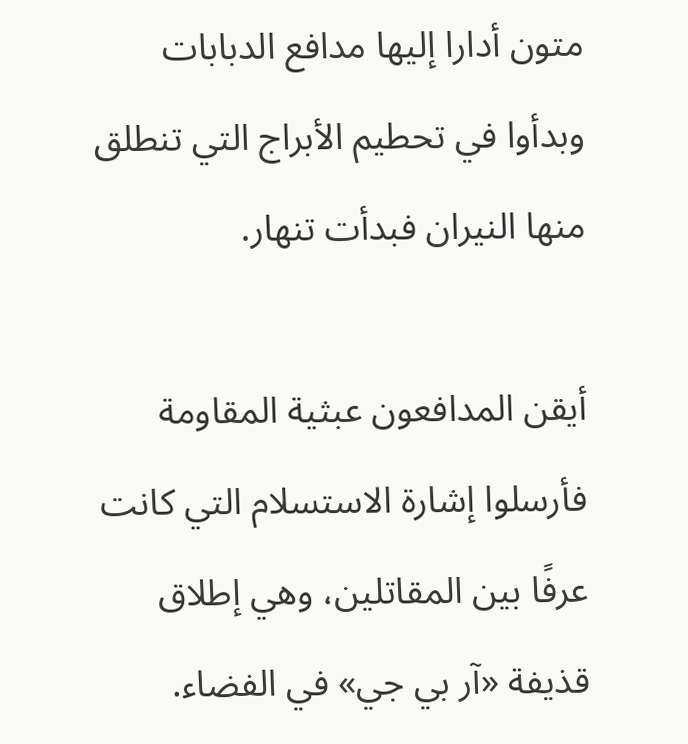متون أدارا إليها مدافع الدبابات وبدأوا في تحطيم الأبراج التي تنطلق منها النيران فبدأت تنهار.

أيقن المدافعون عبثية المقاومة فأرسلوا إشارة الاستسلام التي كانت عرفًا بين المقاتلين، وهي إطلاق قذيفة «آر بي جي» في الفضاء.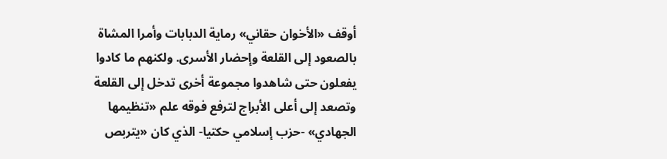أوقف «الأخوان حقاني» رماية الدبابات وأمرا المشاة بالصعود إلى القلعة وإحضار الأسرى. ولكنهم ما كادوا يفعلون حتى شاهدوا مجموعة أخرى تدخل إلى القلعة وتصعد إلى أعلى الأبراج لترفع فوقه علم «تنظيمها الجهادي» -حزب إسلامي حكتيا- الذي كان «يتربص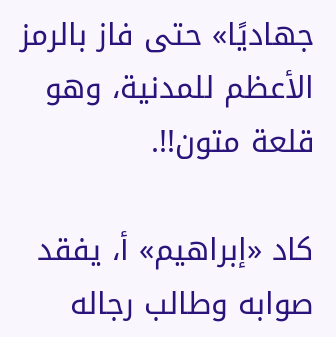جهاديًا» حتى فاز بالرمز الأعظم للمدنية، وهو قلعة متون!!.

كاد «إبراهيم» أ، يفقد صوابه وطالب رجاله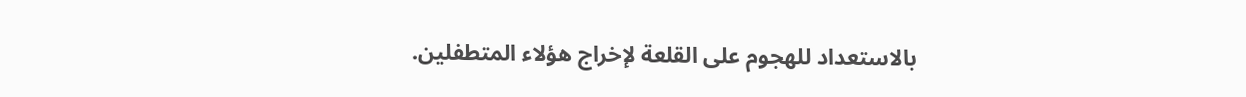بالاستعداد للهجوم على القلعة لإخراج هؤلاء المتطفلين.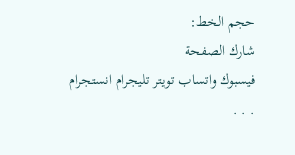حجم الخط:
شارك الصفحة
فيسبوك واتساب تويتر تليجرام انستجرام
. . .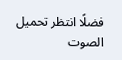فضلًا انتظر تحميل الصوت